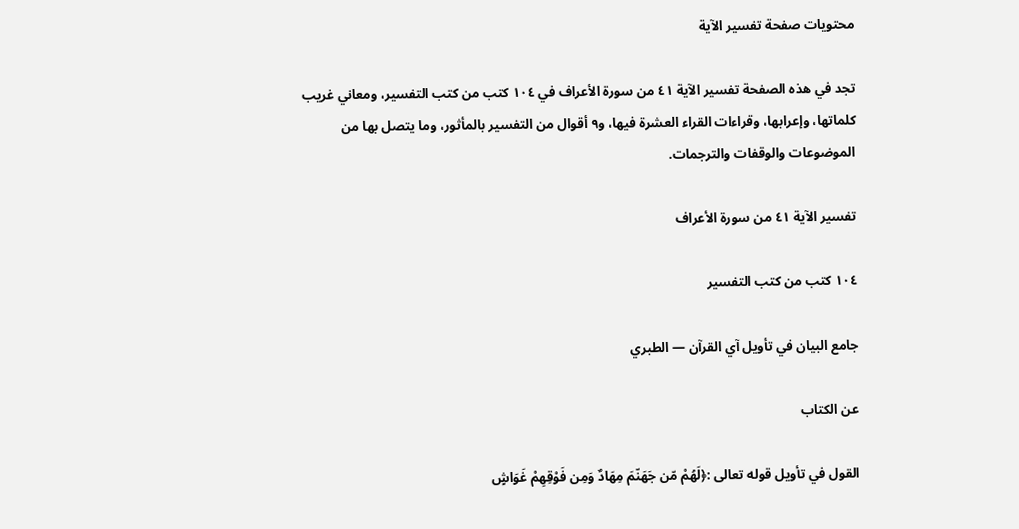محتويات صفحة تفسير الآية

تجد في هذه الصفحة تفسير الآية ٤١ من سورة الأعراف في ١٠٤ كتب من كتب التفسير، ومعاني غريب كلماتها، وإعرابها، وقراءات القراء العشرة فيها، و٩ أقوال من التفسير بالمأثور، وما يتصل بها من الموضوعات والوقفات والترجمات.

تفسير الآية ٤١ من سورة الأعراف

١٠٤ كتب من كتب التفسير

جامع البيان في تأويل آي القرآن — الطبري

عن الكتاب

القول في تأويل قوله تعالى :﴿لَهُمْ مّن جَهَنّمَ مِهَادٌ وَمِن فَوْقِهِمْ غَوَاشٍ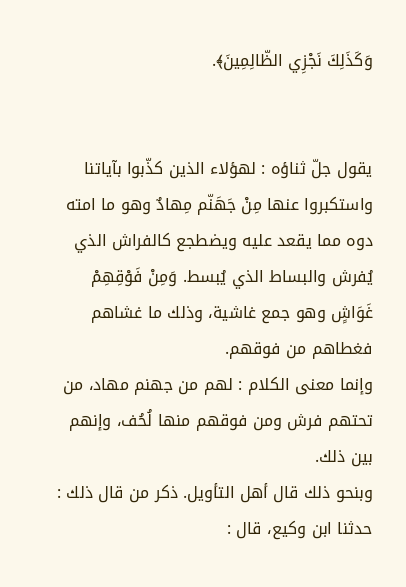وَكَذَلِكَ نَجْزِي الظّالِمِينَ﴾.


يقول جلّ ثناؤه : لهؤلاء الذين كذّبوا بآياتنا واستكبروا عنها مِنْ جَهَنّم مِهادٌ وهو ما امته دوه مما يقعد عليه ويضطجع كالفراش الذي يُفرش والبساط الذي يُبسط. وَمِنْ فَوْقِهِمْ غَوَاشٍ وهو جمع غاشية، وذلك ما غشاهم فغطاهم من فوقهم.
وإنما معنى الكلام : لهم من جهنم مهاد، من تحتهم فرش ومن فوقهم منها لُحُف، وإنهم بين ذلك.
وبنحو ذلك قال أهل التأويل. ذكر من قال ذلك :
حدثنا ابن وكيع، قال :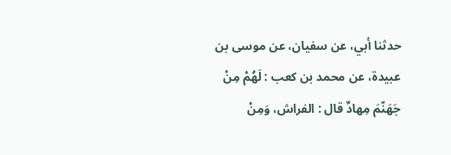حدثنا أبي، عن سفيان، عن موسى بن عبيدة، عن محمد بن كعب : لَهُمْ مِنْ جَهَنّمَ مِهادٌ قال : الفراش، وَمِنْ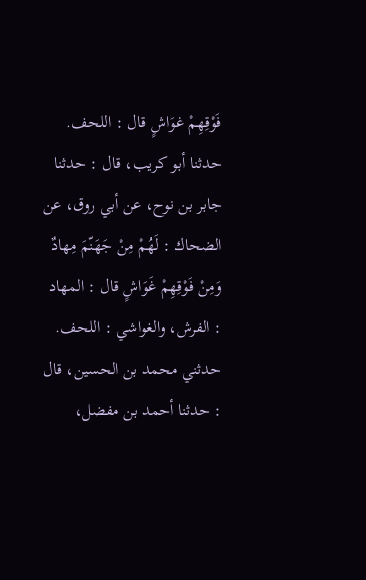فَوْقِهِمْ غوَاشٍ قال : اللحف.
حدثنا أبو كريب، قال : حدثنا جابر بن نوح، عن أبي روق، عن الضحاك : لَهُمْ مِنْ جَهَنّمَ مِهادٌ وَمِنْ فَوْقِهِمْ غَوَاشٍ قال : المهاد : الفرش، والغواشي : اللحف.
حدثني محمد بن الحسين، قال : حدثنا أحمد بن مفضل،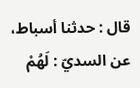قال : حدثنا أسباط، عن السديّ : لَهُمْ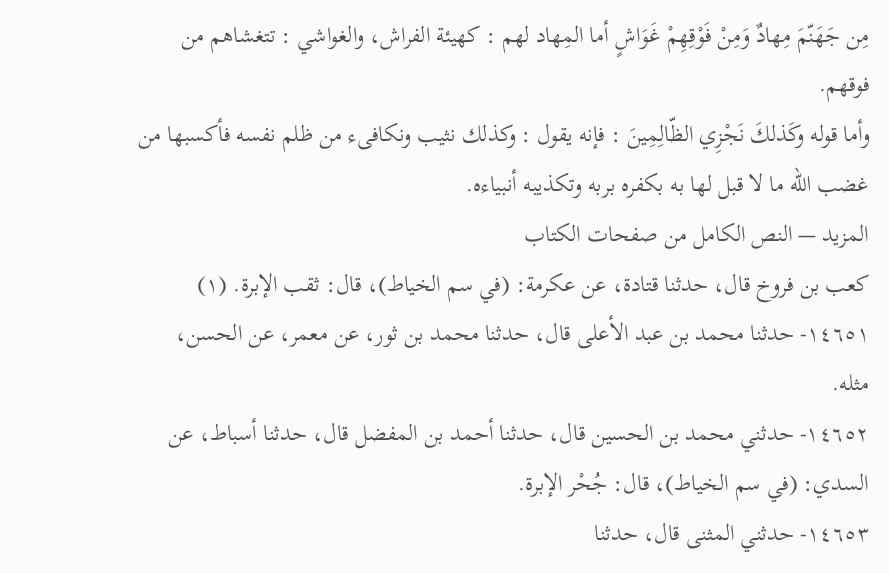مِن جَهَنّمَ مِهادٌ وَمِنْ فَوْقِهِمْ غَوَاشٍ أما المِهاد لهم : كهيئة الفراش، والغواشي : تتغشاهم من فوقهم.
وأما قوله وكَذلكَ نَجْزِي الظّالِمِينَ : فإنه يقول : وكذلك نثيب ونكافىء من ظلم نفسه فأكسبها من غضب الله ما لا قبل لها به بكفره بربه وتكذيبه أنبياءه.
المزيد — النص الكامل من صفحات الكتاب
كعب بن فروخ قال، حدثنا قتادة، عن عكرمة: (في سم الخياط)، قال: ثقب الإبرة. (١)
١٤٦٥١- حدثنا محمد بن عبد الأعلى قال، حدثنا محمد بن ثور، عن معمر، عن الحسن، مثله.
١٤٦٥٢- حدثني محمد بن الحسين قال، حدثنا أحمد بن المفضل قال، حدثنا أسباط، عن السدي: (في سم الخياط)، قال: جُحْر الإبرة.
١٤٦٥٣- حدثني المثنى قال، حدثنا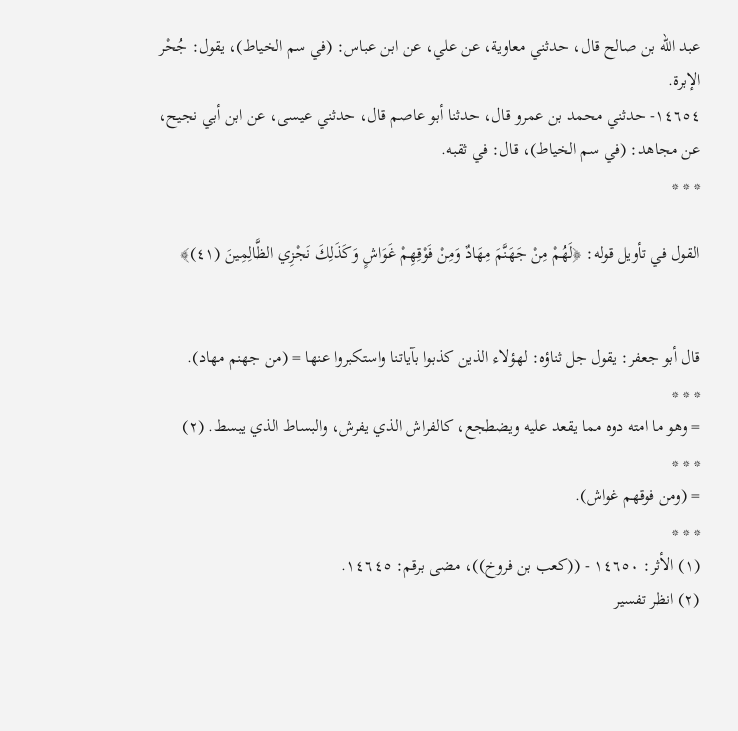عبد الله بن صالح قال، حدثني معاوية، عن علي، عن ابن عباس: (في سم الخياط)، يقول: جُحْر الإبرة.
١٤٦٥٤- حدثني محمد بن عمرو قال، حدثنا أبو عاصم قال، حدثني عيسى، عن ابن أبي نجيح، عن مجاهد: (في سم الخياط)، قال: في ثقبه.
* * *

القول في تأويل قوله: ﴿لَهُمْ مِنْ جَهَنَّمَ مِهَادٌ وَمِنْ فَوْقِهِمْ غَوَاشٍ وَكَذَلِكَ نَجْزِي الظَّالِمِينَ (٤١)﴾


قال أبو جعفر: يقول جل ثناؤه: لهؤلاء الذين كذبوا بآياتنا واستكبروا عنها = (من جهنم مهاد).
* * *
= وهو ما امته دوه مما يقعد عليه ويضطجع، كالفراش الذي يفرش، والبساط الذي يبسط. (٢)
* * *
= (ومن فوقهم غواش).
* * *
(١) الأثر: ١٤٦٥٠ - ((كعب بن فروخ))، مضى برقم: ١٤٦٤٥.
(٢) انظر تفسير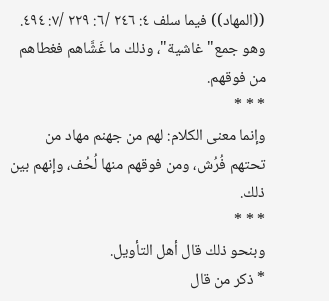((المهاد)) فيما سلف ٤: ٢٤٦ /٦: ٢٢٩ /٧: ٤٩٤.
وهو جمع"غاشية"، وذلك ما غَشَّاهم فغطاهم من فوقهم.
* * *
وإنما معنى الكلام: لهم من جهنم مهاد من تحتهم فُرُش، ومن فوقهم منها لُحُف، وإنهم بين ذلك.
* * *
وبنحو ذلك قال أهل التأويل.
* ذكر من قال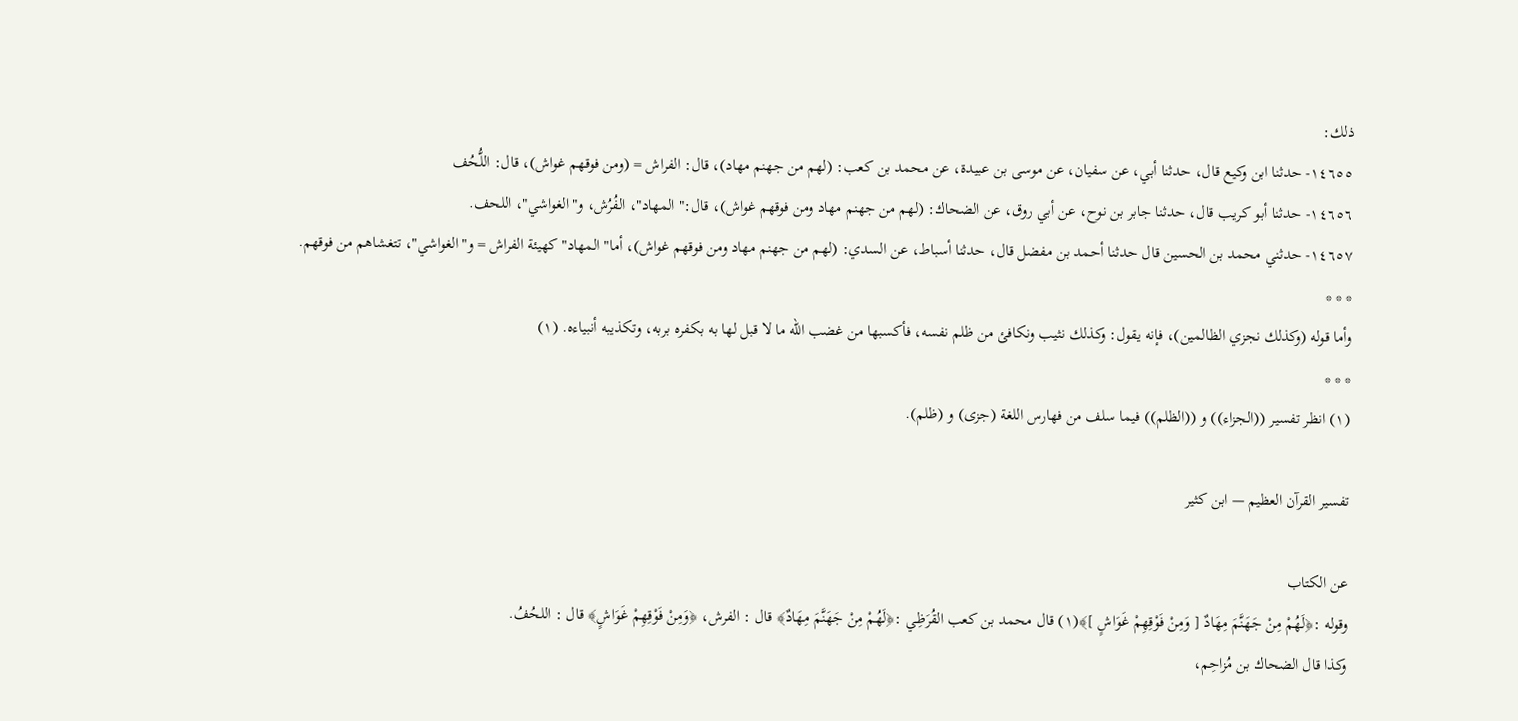ذلك:
١٤٦٥٥- حدثنا ابن وكيع قال، حدثنا أبي، عن سفيان، عن موسى بن عبيدة، عن محمد بن كعب: (لهم من جهنم مهاد)، قال: الفراش = (ومن فوقهم غواش)، قال: اللُّحُف
١٤٦٥٦- حدثنا أبو كريب قال، حدثنا جابر بن نوح، عن أبي روق، عن الضحاك: (لهم من جهنم مهاد ومن فوقهم غواش)، قال:"المهاد"، الفُرُش، و"الغواشي"، اللحف.
١٤٦٥٧- حدثني محمد بن الحسين قال حدثنا أحمد بن مفضل قال، حدثنا أسباط، عن السدي: (لهم من جهنم مهاد ومن فوقهم غواش)، أما"المهاد" كهيئة الفراش = و"الغواشي"، تتغشاهم من فوقهم.
* * *
وأما قوله (وكذلك نجزي الظالمين)، فإنه يقول: وكذلك نثيب ونكافئ من ظلم نفسه، فأكسبها من غضب الله ما لا قبل لها به بكفره بربه، وتكذيبه أنبياءه. (١)
* * *
(١) انظر تفسير ((الجزاء)) و ((الظلم)) فيما سلف من فهارس اللغة (جزى) و (ظلم).

تفسير القرآن العظيم — ابن كثير

عن الكتاب
وقوله :﴿لَهُمْ مِنْ جَهَنَّمَ مِهَادٌ [ وَمِنْ فَوْقِهِمْ غَوَاشٍ ]﴾(١) قال محمد بن كعب القُرَظِي :﴿لَهُمْ مِنْ جَهَنَّمَ مِهَادٌ﴾ قال : الفرش، ﴿وَمِنْ فَوْقِهِمْ غَوَاشٍ﴾ قال : اللحُفُ.
وكذا قال الضحاك بن مُزاحِم،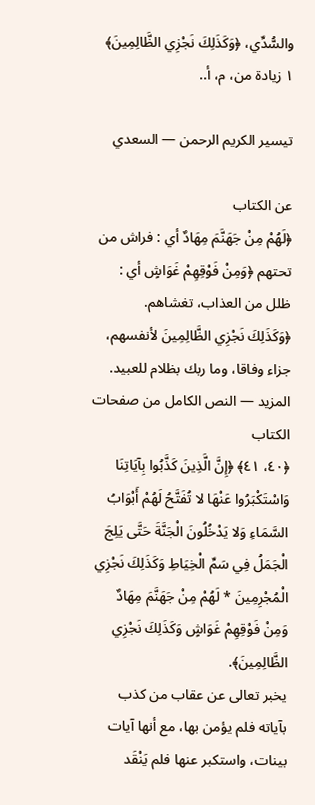والسُّدِّي، ﴿وَكَذَلِكَ نَجْزِي الظَّالِمِينَ﴾
١ زيادة من، م، أ..

تيسير الكريم الرحمن — السعدي

عن الكتاب
﴿لَهُمْ مِنْ جَهَنَّمَ مِهَادٌ أي : فراش من تحتهم ﴿وَمِنْ فَوْقِهِمْ غَوَاشٍ أي : ظلل من العذاب، تغشاهم.
﴿وَكَذَلِكَ نَجْزِي الظَّالِمِينَ لأنفسهم، جزاء وفاقا، وما ربك بظلام للعبيد.
المزيد — النص الكامل من صفحات الكتاب
﴿٤٠، ٤١﴾ ﴿إِنَّ الَّذِينَ كَذَّبُوا بِآيَاتِنَا وَاسْتَكْبَرُوا عَنْهَا لا تُفَتَّحُ لَهُمْ أَبْوَابُ السَّمَاءِ وَلا يَدْخُلُونَ الْجَنَّةَ حَتَّى يَلِجَ الْجَمَلُ فِي سَمِّ الْخِيَاطِ وَكَذَلِكَ نَجْزِي الْمُجْرِمِينَ * لَهُمْ مِنْ جَهَنَّمَ مِهَادٌ وَمِنْ فَوْقِهِمْ غَوَاشٍ وَكَذَلِكَ نَجْزِي الظَّالِمِينَ﴾.
يخبر تعالى عن عقاب من كذب بآياته فلم يؤمن بها، مع أنها آيات بينات، واستكبر عنها فلم يَنْقَد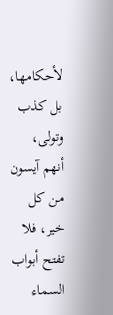لأحكامها، بل كذب وتولى، أنهم آيسون من كل خير، فلا تفتح أبواب السماء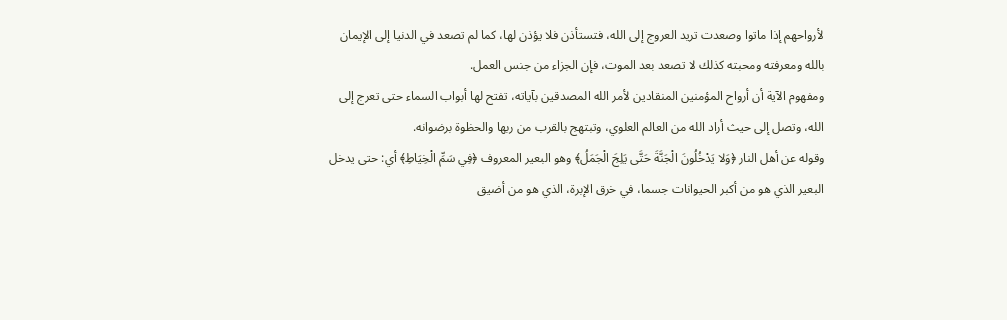لأرواحهم إذا ماتوا وصعدت تريد العروج إلى الله، فتستأذن فلا يؤذن لها، كما لم تصعد في الدنيا إلى الإيمان بالله ومعرفته ومحبته كذلك لا تصعد بعد الموت، فإن الجزاء من جنس العمل.
ومفهوم الآية أن أرواح المؤمنين المنقادين لأمر الله المصدقين بآياته، تفتح لها أبواب السماء حتى تعرج إلى الله، وتصل إلى حيث أراد الله من العالم العلوي، وتبتهج بالقرب من ربها والحظوة برضوانه.
وقوله عن أهل النار ﴿وَلا يَدْخُلُونَ الْجَنَّةَ حَتَّى يَلِجَ الْجَمَلُ﴾ وهو البعير المعروف ﴿فِي سَمِّ الْخِيَاطِ﴾ أي: حتى يدخل البعير الذي هو من أكبر الحيوانات جسما، في خرق الإبرة، الذي هو من أضيق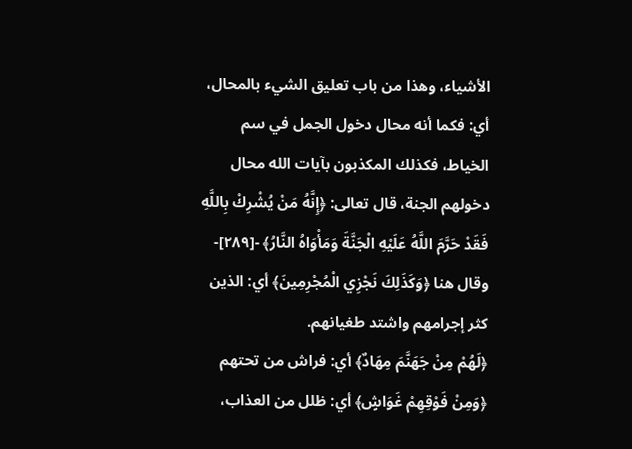الأشياء، وهذا من باب تعليق الشيء بالمحال، أي: فكما أنه محال دخول الجمل في سم الخياط، فكذلك المكذبون بآيات الله محال دخولهم الجنة، قال تعالى: ﴿إِنَّهُ مَنْ يُشْرِكْ بِاللَّهِ فَقَدْ حَرَّمَ اللَّهُ عَلَيْهِ الْجَنَّةَ وَمَأْوَاهُ النَّارُ﴾ -[٢٨٩]- وقال هنا ﴿وَكَذَلِكَ نَجْزِي الْمُجْرِمِينَ﴾ أي: الذين كثر إجرامهم واشتد طغيانهم.
﴿لَهُمْ مِنْ جَهَنَّمَ مِهَادٌ﴾ أي: فراش من تحتهم ﴿وَمِنْ فَوْقِهِمْ غَوَاشٍ﴾ أي: ظلل من العذاب،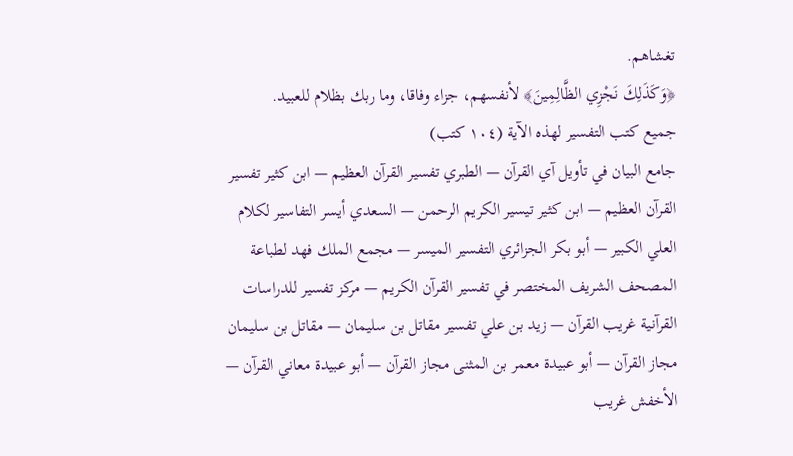تغشاهم.
﴿وَكَذَلِكَ نَجْزِي الظَّالِمِينَ﴾ لأنفسهم، جزاء وفاقا، وما ربك بظلام للعبيد.
جميع كتب التفسير لهذه الآية (١٠٤ كتب)
جامع البيان في تأويل آي القرآن — الطبري تفسير القرآن العظيم — ابن كثير تفسير القرآن العظيم — ابن كثير تيسير الكريم الرحمن — السعدي أيسر التفاسير لكلام العلي الكبير — أبو بكر الجزائري التفسير الميسر — مجمع الملك فهد لطباعة المصحف الشريف المختصر في تفسير القرآن الكريم — مركز تفسير للدراسات القرآنية غريب القرآن — زيد بن علي تفسير مقاتل بن سليمان — مقاتل بن سليمان مجاز القرآن — أبو عبيدة معمر بن المثنى مجاز القرآن — أبو عبيدة معاني القرآن — الأخفش غريب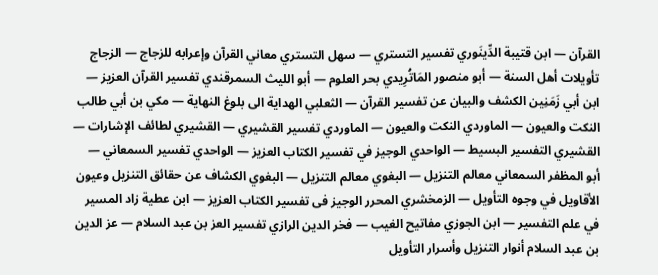القرآن — ابن قتيبة الدِّينَوري تفسير التستري — سهل التستري معاني القرآن وإعرابه للزجاج — الزجاج تأويلات أهل السنة — أبو منصور المَاتُرِيدي بحر العلوم — أبو الليث السمرقندي تفسير القرآن العزيز — ابن أبي زَمَنِين الكشف والبيان عن تفسير القرآن — الثعلبي الهداية الى بلوغ النهاية — مكي بن أبي طالب النكت والعيون — الماوردي النكت والعيون — الماوردي تفسير القشيري — القشيري لطائف الإشارات — القشيري التفسير البسيط — الواحدي الوجيز في تفسير الكتاب العزيز — الواحدي تفسير السمعاني — أبو المظفر السمعاني معالم التنزيل — البغوي معالم التنزيل — البغوي الكشاف عن حقائق التنزيل وعيون الأقاويل في وجوه التأويل — الزمخشري المحرر الوجيز فى تفسير الكتاب العزيز — ابن عطية زاد المسير في علم التفسير — ابن الجوزي مفاتيح الغيب — فخر الدين الرازي تفسير العز بن عبد السلام — عز الدين بن عبد السلام أنوار التنزيل وأسرار التأويل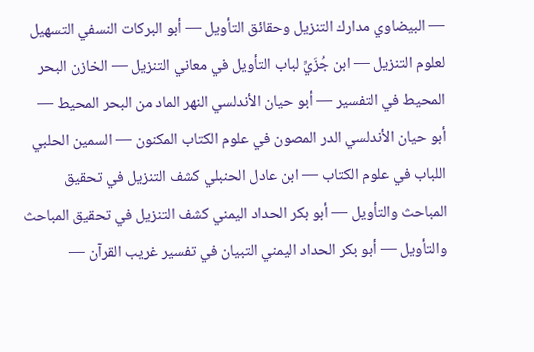— البيضاوي مدارك التنزيل وحقائق التأويل — أبو البركات النسفي التسهيل لعلوم التنزيل — ابن جُزَيِّ لباب التأويل في معاني التنزيل — الخازن البحر المحيط في التفسير — أبو حيان الأندلسي النهر الماد من البحر المحيط — أبو حيان الأندلسي الدر المصون في علوم الكتاب المكنون — السمين الحلبي اللباب في علوم الكتاب — ابن عادل الحنبلي كشف التنزيل في تحقيق المباحث والتأويل — أبو بكر الحداد اليمني كشف التنزيل في تحقيق المباحث والتأويل — أبو بكر الحداد اليمني التبيان في تفسير غريب القرآن —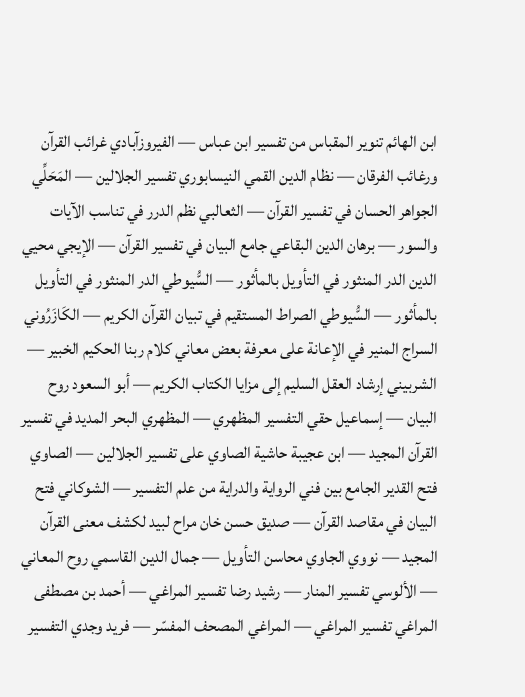ابن الهائم تنوير المقباس من تفسير ابن عباس — الفيروزآبادي غرائب القرآن ورغائب الفرقان — نظام الدين القمي النيسابوري تفسير الجلالين — المَحَلِّي الجواهر الحسان في تفسير القرآن — الثعالبي نظم الدرر في تناسب الآيات والسور — برهان الدين البقاعي جامع البيان في تفسير القرآن — الإيجي محيي الدين الدر المنثور في التأويل بالمأثور — السُّيوطي الدر المنثور في التأويل بالمأثور — السُّيوطي الصراط المستقيم في تبيان القرآن الكريم — الكَازَرُوني السراج المنير في الإعانة على معرفة بعض معاني كلام ربنا الحكيم الخبير — الشربيني إرشاد العقل السليم إلى مزايا الكتاب الكريم — أبو السعود روح البيان — إسماعيل حقي التفسير المظهري — المظهري البحر المديد في تفسير القرآن المجيد — ابن عجيبة حاشية الصاوي على تفسير الجلالين — الصاوي فتح القدير الجامع بين فني الرواية والدراية من علم التفسير — الشوكاني فتح البيان في مقاصد القرآن — صديق حسن خان مراح لبيد لكشف معنى القرآن المجيد — نووي الجاوي محاسن التأويل — جمال الدين القاسمي روح المعاني — الألوسي تفسير المنار — رشيد رضا تفسير المراغي — أحمد بن مصطفى المراغي تفسير المراغي — المراغي المصحف المفسّر — فريد وجدي التفسير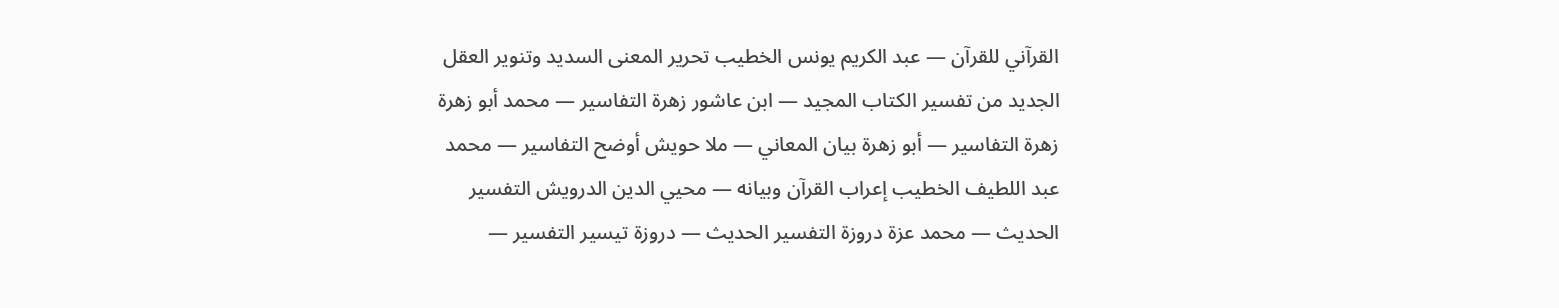القرآني للقرآن — عبد الكريم يونس الخطيب تحرير المعنى السديد وتنوير العقل الجديد من تفسير الكتاب المجيد — ابن عاشور زهرة التفاسير — محمد أبو زهرة زهرة التفاسير — أبو زهرة بيان المعاني — ملا حويش أوضح التفاسير — محمد عبد اللطيف الخطيب إعراب القرآن وبيانه — محيي الدين الدرويش التفسير الحديث — محمد عزة دروزة التفسير الحديث — دروزة تيسير التفسير —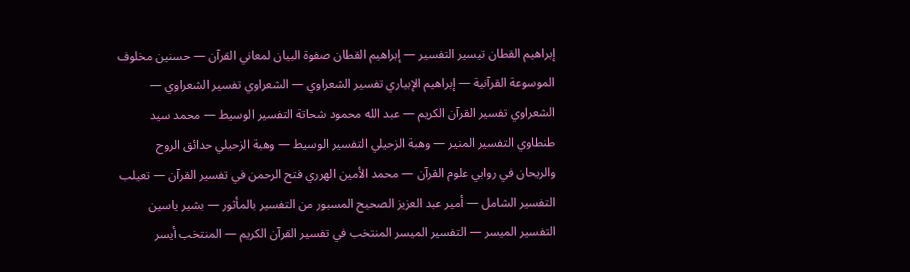إبراهيم القطان تيسير التفسير — إبراهيم القطان صفوة البيان لمعاني القرآن — حسنين مخلوف الموسوعة القرآنية — إبراهيم الإبياري تفسير الشعراوي — الشعراوي تفسير الشعراوي — الشعراوي تفسير القرآن الكريم — عبد الله محمود شحاتة التفسير الوسيط — محمد سيد طنطاوي التفسير المنير — وهبة الزحيلي التفسير الوسيط — وهبة الزحيلي حدائق الروح والريحان في روابي علوم القرآن — محمد الأمين الهرري فتح الرحمن في تفسير القرآن — تعيلب التفسير الشامل — أمير عبد العزيز الصحيح المسبور من التفسير بالمأثور — بشير ياسين التفسير الميسر — التفسير الميسر المنتخب في تفسير القرآن الكريم — المنتخب أيسر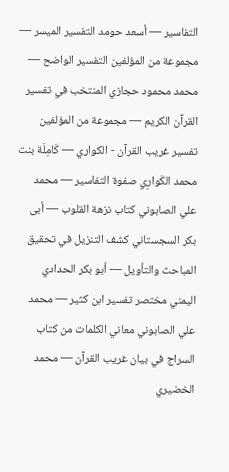التفاسير — أسعد حومد التفسير الميسر — مجموعة من المؤلفين التفسير الواضح — محمد محمود حجازي المنتخب في تفسير القرآن الكريم — مجموعة من المؤلفين تفسير غريب القرآن - الكواري — كَامِلَة بنت محمد الكَوارِي صفوة التفاسير — محمد علي الصابوني كتاب نزهة القلوب — أبى بكر السجستاني كشف التنزيل في تحقيق المباحث والتأويل — أبو بكر الحدادي اليمني مختصر تفسير ابن كثير — محمد علي الصابوني معاني الكلمات من كتاب السراج في بيان غريب القرآن — محمد الخضيري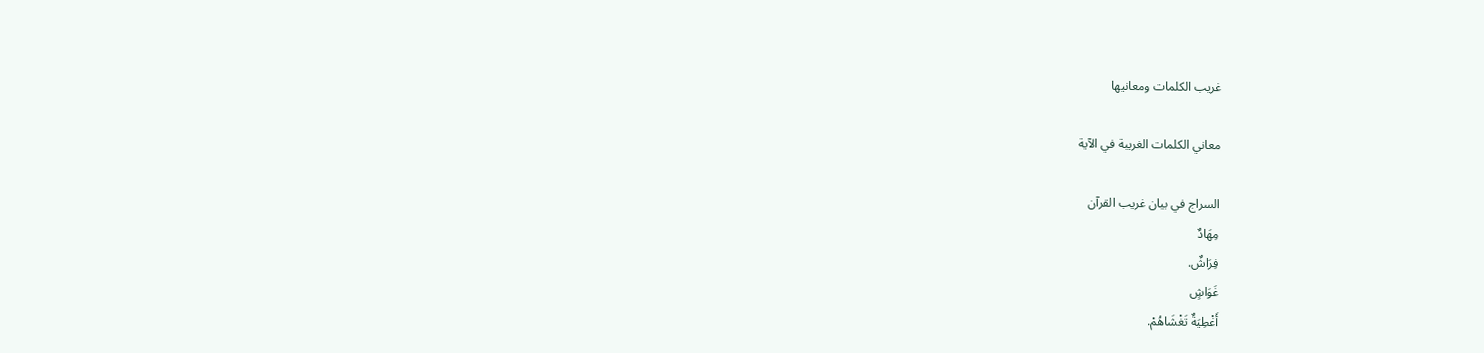غريب الكلمات ومعانيها

معاني الكلمات الغريبة في الآية

السراج في بيان غريب القرآن
مِهَادٌ
فِرَاشٌ.
غَوَاشٍ
أَغْطِيَةٌ تَغْشَاهُمْ.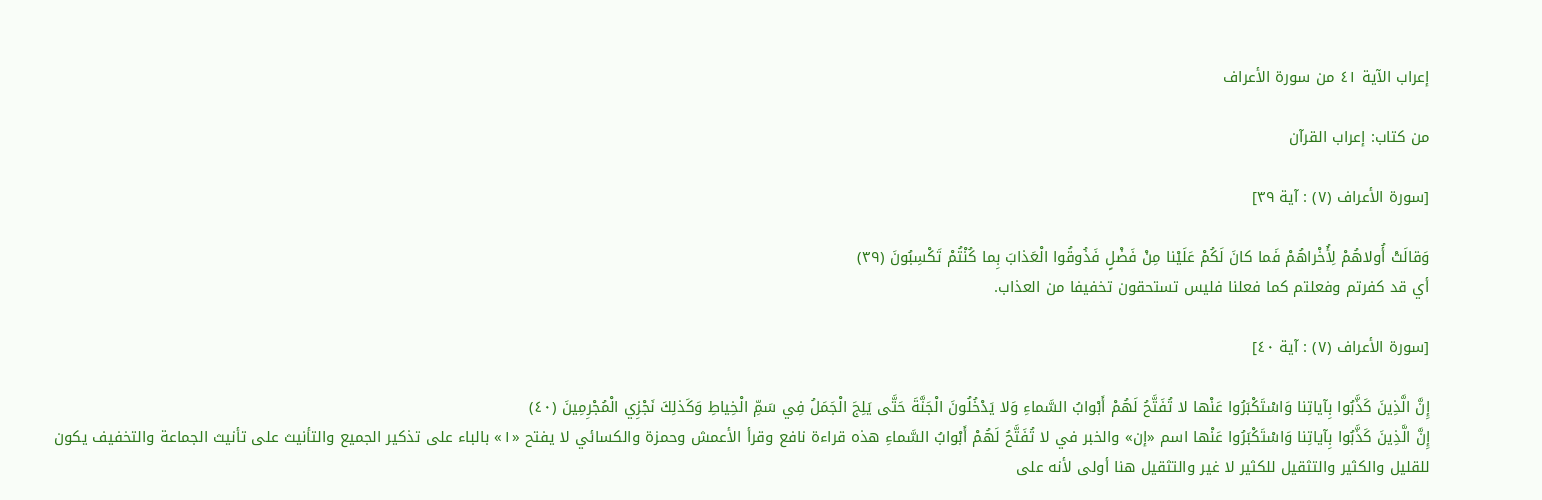إعراب الآية ٤١ من سورة الأعراف

من كتاب: إعراب القرآن

[سورة الأعراف (٧) : آية ٣٩]

وَقالَتْ أُولاهُمْ لِأُخْراهُمْ فَما كانَ لَكُمْ عَلَيْنا مِنْ فَضْلٍ فَذُوقُوا الْعَذابَ بِما كُنْتُمْ تَكْسِبُونَ (٣٩)
أي قد كفرتم وفعلتم كما فعلنا فليس تستحقون تخفيفا من العذاب.

[سورة الأعراف (٧) : آية ٤٠]

إِنَّ الَّذِينَ كَذَّبُوا بِآياتِنا وَاسْتَكْبَرُوا عَنْها لا تُفَتَّحُ لَهُمْ أَبْوابُ السَّماءِ وَلا يَدْخُلُونَ الْجَنَّةَ حَتَّى يَلِجَ الْجَمَلُ فِي سَمِّ الْخِياطِ وَكَذلِكَ نَجْزِي الْمُجْرِمِينَ (٤٠)
إِنَّ الَّذِينَ كَذَّبُوا بِآياتِنا وَاسْتَكْبَرُوا عَنْها اسم «إن» والخبر في لا تُفَتَّحُ لَهُمْ أَبْوابُ السَّماءِ هذه قراءة نافع وقرأ الأعمش وحمزة والكسائي لا يفتح «١» بالباء على تذكير الجميع والتأنيث على تأنيث الجماعة والتخفيف يكون للقليل والكثير والتثقيل للكثير لا غير والتثقيل هنا أولى لأنه على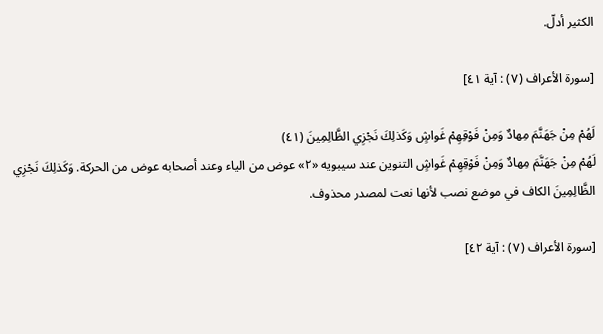الكثير أدلّ.

[سورة الأعراف (٧) : آية ٤١]

لَهُمْ مِنْ جَهَنَّمَ مِهادٌ وَمِنْ فَوْقِهِمْ غَواشٍ وَكَذلِكَ نَجْزِي الظَّالِمِينَ (٤١)
لَهُمْ مِنْ جَهَنَّمَ مِهادٌ وَمِنْ فَوْقِهِمْ غَواشٍ التنوين عند سيبويه «٢» عوض من الياء وعند أصحابه عوض من الحركة. وَكَذلِكَ نَجْزِي الظَّالِمِينَ الكاف في موضع نصب لأنها نعت لمصدر محذوف.

[سورة الأعراف (٧) : آية ٤٢]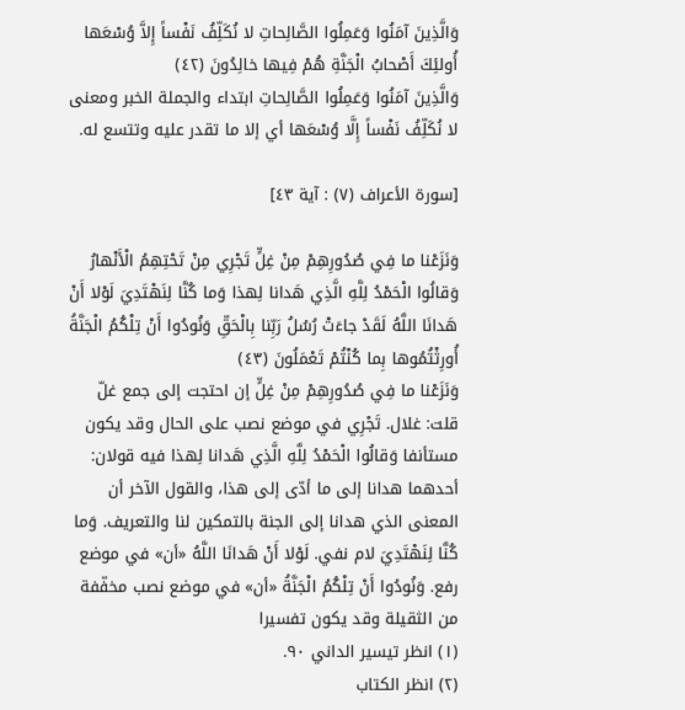وَالَّذِينَ آمَنُوا وَعَمِلُوا الصَّالِحاتِ لا نُكَلِّفُ نَفْساً إِلاَّ وُسْعَها أُولئِكَ أَصْحابُ الْجَنَّةِ هُمْ فِيها خالِدُونَ (٤٢)
وَالَّذِينَ آمَنُوا وَعَمِلُوا الصَّالِحاتِ ابتداء والجملة الخبر ومعنى لا نُكَلِّفُ نَفْساً إِلَّا وُسْعَها أي إلا ما تقدر عليه وتتسع له.

[سورة الأعراف (٧) : آية ٤٣]

وَنَزَعْنا ما فِي صُدُورِهِمْ مِنْ غِلٍّ تَجْرِي مِنْ تَحْتِهِمُ الْأَنْهارُ وَقالُوا الْحَمْدُ لِلَّهِ الَّذِي هَدانا لِهذا وَما كُنَّا لِنَهْتَدِيَ لَوْلا أَنْ هَدانَا اللَّهُ لَقَدْ جاءَتْ رُسُلُ رَبِّنا بِالْحَقِّ وَنُودُوا أَنْ تِلْكُمُ الْجَنَّةُ أُورِثْتُمُوها بِما كُنْتُمْ تَعْمَلُونَ (٤٣)
وَنَزَعْنا ما فِي صُدُورِهِمْ مِنْ غِلٍّ إن احتجت إلى جمع غلّ قلت: غلال. تَجْرِي في موضع نصب على الحال وقد يكون مستأنفا وَقالُوا الْحَمْدُ لِلَّهِ الَّذِي هَدانا لِهذا فيه قولان:
أحدهما هدانا إلى ما أدّى إلى هذا، والقول الآخر أن المعنى الذي هدانا إلى الجنة بالتمكين لنا والتعريف. وَما كُنَّا لِنَهْتَدِيَ لام نفي. لَوْلا أَنْ هَدانَا اللَّهُ «أن» في موضع رفع. وَنُودُوا أَنْ تِلْكُمُ الْجَنَّةُ «أن» في موضع نصب مخفّفة من الثقيلة وقد يكون تفسيرا
(١) انظر تيسير الداني ٩٠.
(٢) انظر الكتاب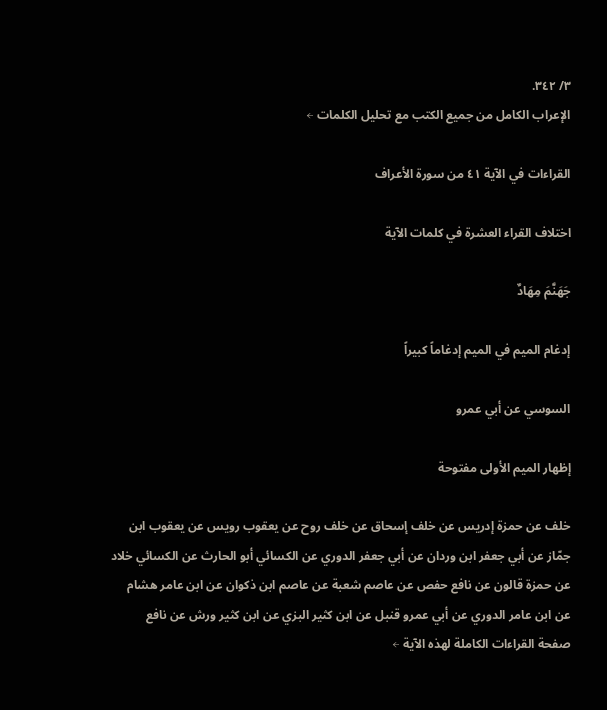٣/ ٣٤٢.
الإعراب الكامل من جميع الكتب مع تحليل الكلمات ←

القراءات في الآية ٤١ من سورة الأعراف

اختلاف القراء العشرة في كلمات الآية

جَهَنَّمَ مِهَادٌ

إدغام الميم في الميم إدغاماً كبيراً

السوسي عن أبي عمرو

إظهار الميم الأولى مفتوحة

خلف عن حمزة إدريس عن خلف إسحاق عن خلف روح عن يعقوب رويس عن يعقوب ابن جمّاز عن أبي جعفر ابن وردان عن أبي جعفر الدوري عن الكسائي أبو الحارث عن الكسائي خلاد عن حمزة قالون عن نافع حفص عن عاصم شعبة عن عاصم ابن ذكوان عن ابن عامر هشام عن ابن عامر الدوري عن أبي عمرو قنبل عن ابن كثير البزي عن ابن كثير ورش عن نافع
صفحة القراءات الكاملة لهذه الآية ←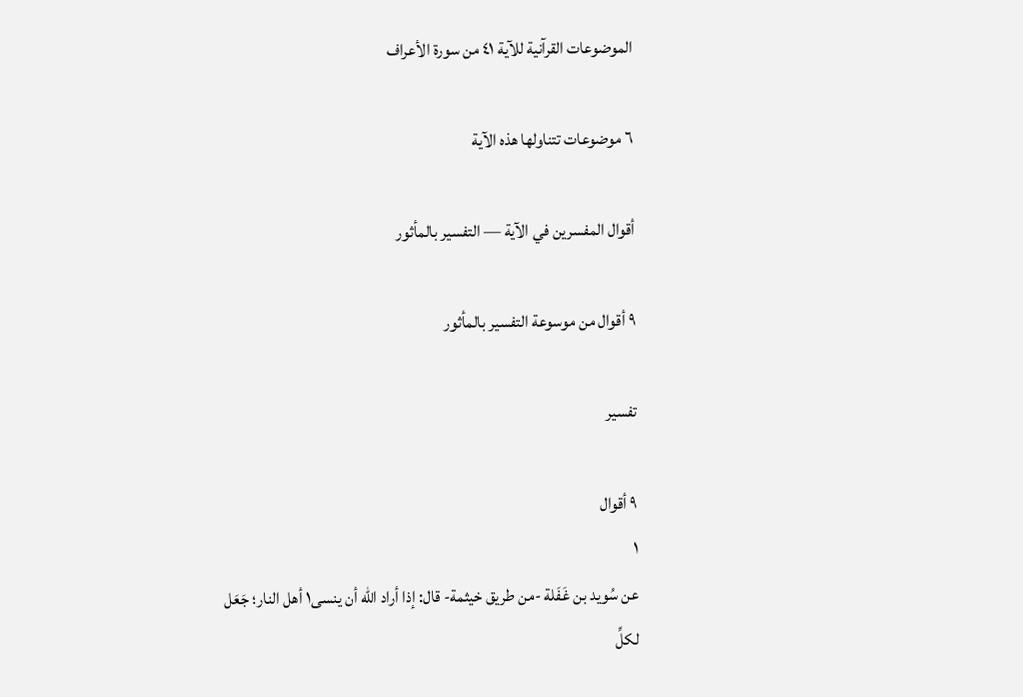الموضوعات القرآنية للآية ٤١ من سورة الأعراف

٦ موضوعات تتناولها هذه الآية

أقوال المفسرين في الآية — التفسير بالمأثور

٩ أقوال من موسوعة التفسير بالمأثور

تفسير

٩ أقوال
١
عن سُويد بن غَفَلة -من طريق خيثمة- قال: إذا أراد الله أن ينسى١ أهل النار؛ جَعَل لكلِّ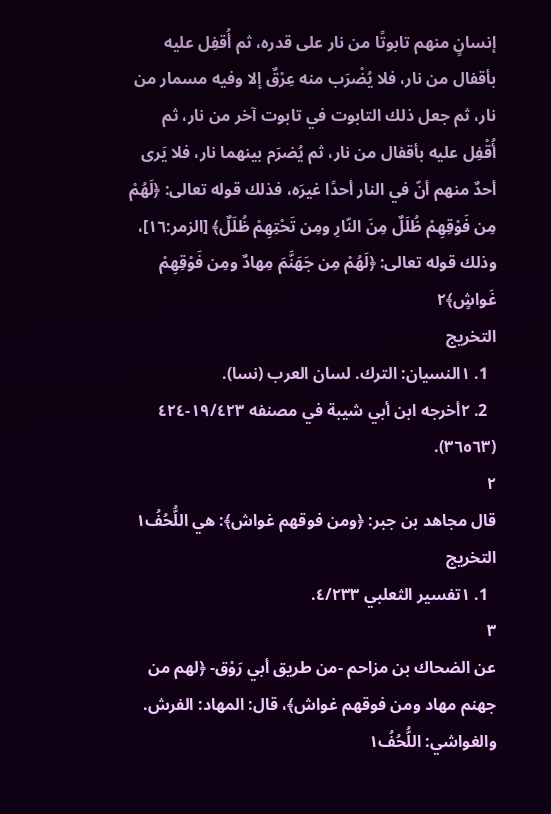إنسانٍ منهم تابوتًا من نار على قدره، ثم أُقفِل عليه بأقفال من نار، فلا يُضْرَب منه عِرْقٌ إلا وفيه مسمار من نار، ثم جعل ذلك التابوت في تابوت آخر من نار، ثم أُقْفِل عليه بأقفال من نار، ثم يُضرَم بينهما نار، فلا يَرى أحدٌ منهم أنّ في النار أحدًا غيرَه، فذلك قوله تعالى: ﴿لَهُمْ مِن فَوْقِهِمْ ظُلَلٌ مِنَ النّارِ ومِن تَحْتِهِمْ ظُلَلٌ﴾ [الزمر:١٦]، وذلك قوله تعالى: ﴿لَهُمْ مِن جَهَنَّمَ مِهادٌ ومِن فَوْقِهِمْ غَواشٍ﴾٢
التخريج
  1. ١النسيان: الترك. لسان العرب (نسا).
  2. ٢أخرجه ابن أبي شيبة في مصنفه ١٩/٤٢٣-٤٢٤ (٣٦٥٦٣).
٢
قال مجاهد بن جبر: ﴿ومن فوقهم غواش﴾: هي اللُّحُفُ١
التخريج
  1. ١تفسير الثعلبي ٤/٢٣٣.
٣
عن الضحاك بن مزاحم -من طريق أبي رَوْق- ﴿لهم من جهنم مهاد ومن فوقهم غواش﴾، قال: المهاد: الفرش. والغواشي: اللُّحُفُ١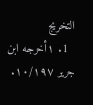التخريج
  1. ١أخرجه ابن جرير ١٠/١٩٧.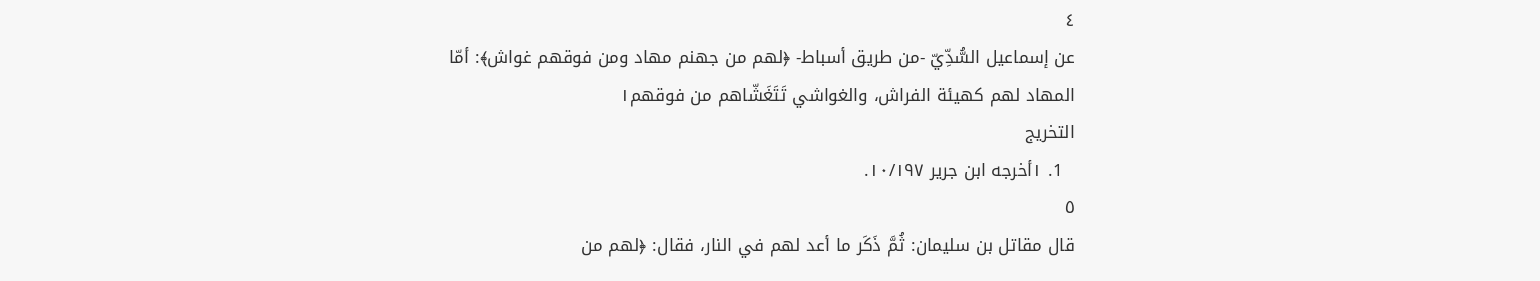٤
عن إسماعيل السُّدِّيّ -من طريق أسباط- ﴿لهم من جهنم مهاد ومن فوقهم غواش﴾: أمّا المهاد لهم كهيئة الفراش، والغواشي تَتَغَشّاهم من فوقهم١
التخريج
  1. ١أخرجه ابن جرير ١٠/١٩٧.
٥
قال مقاتل بن سليمان: ثُمَّ ذَكَر ما أعد لهم في النار، فقال: ﴿لهم من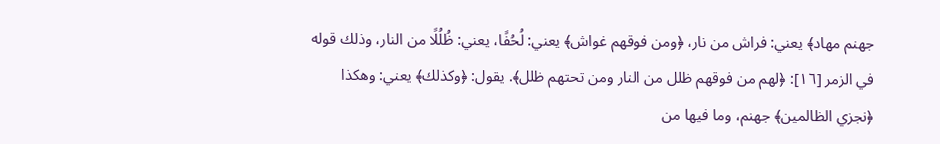جهنم مهاد﴾ يعني: فراش من نار، ﴿ومن فوقهم غواش﴾ يعني: لُحُفًا، يعني: ظُلُلًا من النار، وذلك قوله في الزمر [١٦]: ﴿لهم من فوقهم ظلل من النار ومن تحتهم ظلل﴾. يقول: ﴿وكذلك﴾ يعني: وهكذا ﴿نجزي الظالمين﴾ جهنم، وما فيها من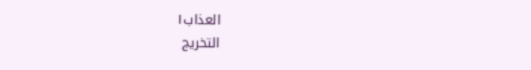العذاب١
التخريج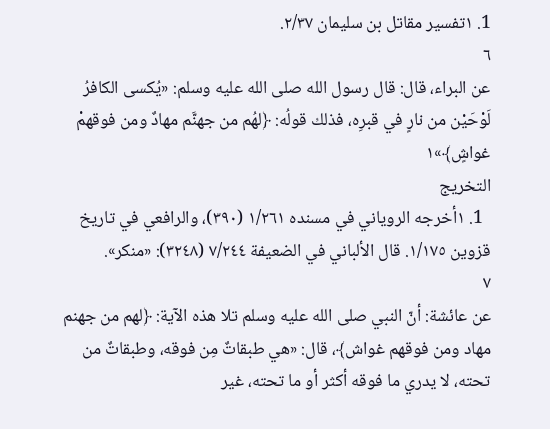1. ١تفسير مقاتل بن سليمان ٢/٣٧.
٦
عن البراء، قال: قال رسول الله صلى الله عليه وسلم: «يُكسى الكافرُ لَوْحَيْن من نارٍ في قبرِه، فذلك قولُه: ﴿لهُم من جهنَّم مهادٌ ومن فوقهمْ غواشٍ﴾»١
التخريج
  1. ١أخرجه الروياني في مسنده ١/٢٦١ (٣٩٠)، والرافعي في تاريخ قزوين ١/١٧٥. قال الألباني في الضعيفة ٧/٢٤٤ (٣٢٤٨): «منكر».
٧
عن عائشة: أنّ النبي صلى الله عليه وسلم تلا هذه الآية: ﴿لهم من جهنم مهاد ومن فوقهم غواش﴾، قال: «هي طبقاتٌ مِن فوقه، وطبقاتٌ من تحته، لا يدري ما فوقه أكثر أو ما تحته، غير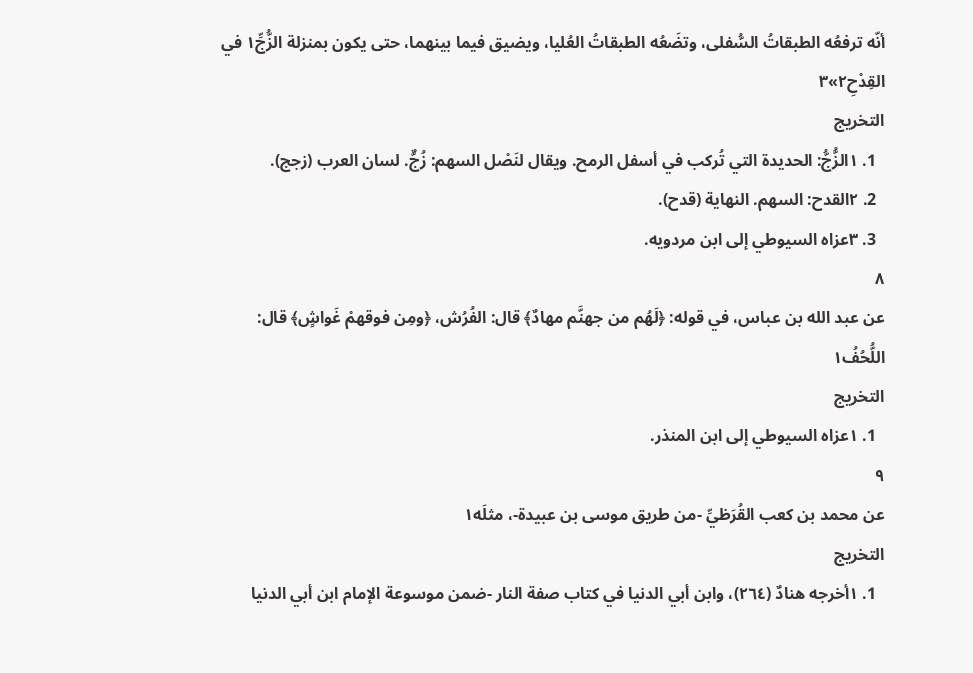أنّه ترفعُه الطبقاتُ السُّفلى، وتضَعُه الطبقاتُ العُليا، ويضيق فيما بينهما، حتى يكون بمنزلة الزُّجِّ١ في القِدْحِ٢»٣
التخريج
  1. ١الزُّجُّ: الحديدة التي تُركب في أسفل الرمح. ويقال لنَصْل السهم: زُجٌّ. لسان العرب (زجج).
  2. ٢القدح: السهم. النهاية (قدح).
  3. ٣عزاه السيوطي إلى ابن مردويه.
٨
عن عبد الله بن عباس، في قوله: ﴿لَهُم من جهنَّم مهادٌ﴾ قال: الفُرُش، ﴿ومِن فوقهمْ غَواشٍ﴾ قال: اللُّحُفُ١
التخريج
  1. ١عزاه السيوطي إلى ابن المنذر.
٩
عن محمد بن كعب القُرَظيِّ -من طريق موسى بن عبيدة-، مثلَه١
التخريج
  1. ١أخرجه هنادٌ (٢٦٤)، وابن أبي الدنيا في كتاب صفة النار -ضمن موسوعة الإمام ابن أبي الدنيا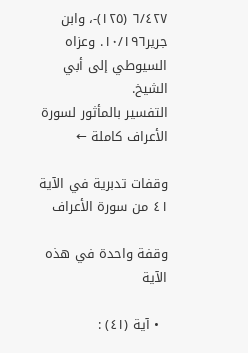٦/٤٢٧ (١٢٥)-، وابن جرير١٠/١٩٦. وعزاه السيوطي إلى أبي الشيخ.
التفسير بالمأثور لسورة الأعراف كاملة ←

وقفات تدبرية في الآية ٤١ من سورة الأعراف

وقفة واحدة في هذه الآية

  • آية (٤١) :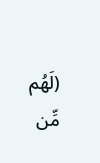(لَهُم مِّن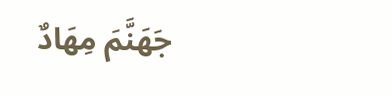جَهَنَّمَ مِهَادٌ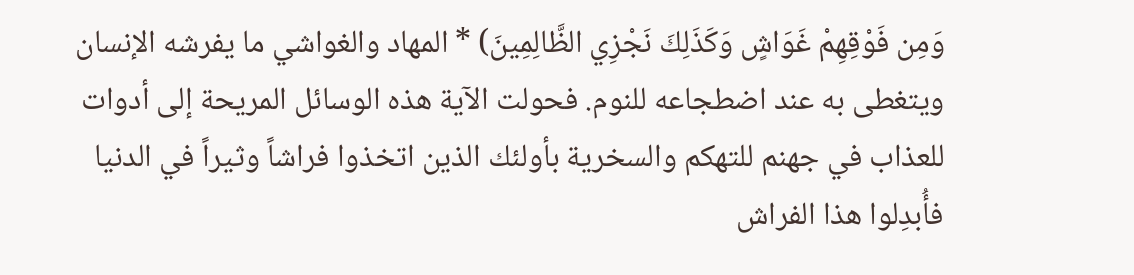وَمِن فَوْقِهِمْ غَوَاشٍ وَكَذَلِكَ نَجْزِي الظَّالِمِينَ) * المهاد والغواشي ما يفرشه الإنسان ويتغطى به عند اضطجاعه للنوم. فحولت الآية هذه الوسائل المريحة إلى أدوات للعذاب في جهنم للتهكم والسخرية بأولئك الذين اتخذوا فراشاً وثيراً في الدنيا فأُبدِلوا هذا الفراش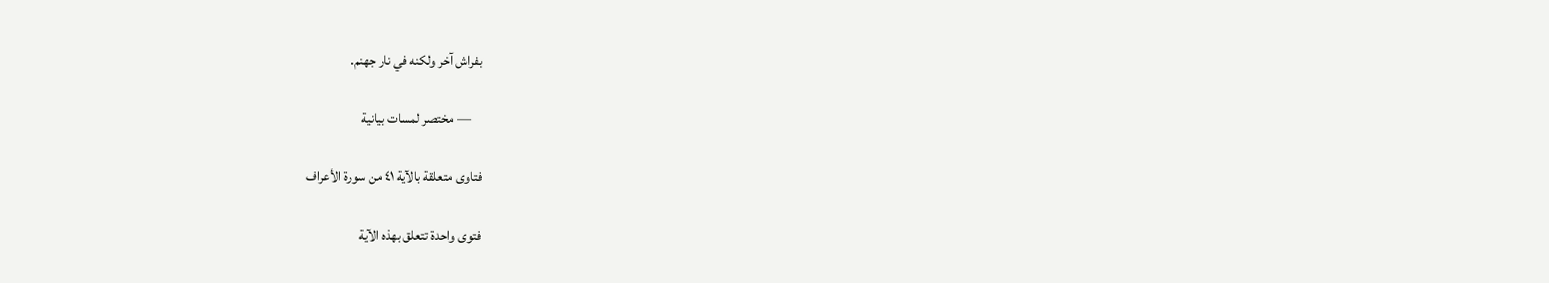بفراش آخر ولكنه في نار جهنم.

    — مختصر لمسات بيانية

فتاوى متعلقة بالآية ٤١ من سورة الأعراف

فتوى واحدة تتعلق بهذه الآية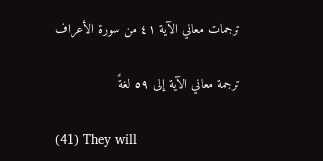ترجمات معاني الآية ٤١ من سورة الأعراف

ترجمة معاني الآية إلى ٥٩ لغةً

(41) They will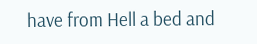have from Hell a bed and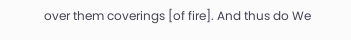over them coverings [of fire]. And thus do We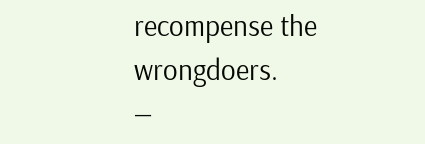recompense the wrongdoers.
—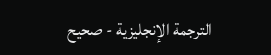الترجمة الإنجليزية - صحيح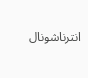انترناشونال